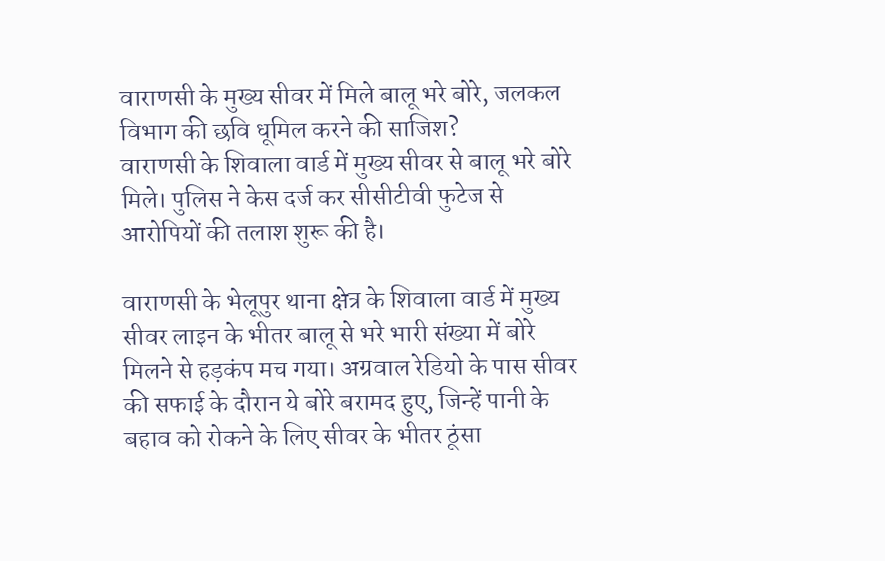वाराणसी के मुख्य सीवर में मिले बालू भरे बोरे, जलकल विभाग की छवि धूमिल करने की साजिश?
वाराणसी के शिवाला वार्ड में मुख्य सीवर से बालू भरे बोरे मिले। पुलिस ने केस दर्ज कर सीसीटीवी फुटेज से आरोपियों की तलाश शुरू की है।

वाराणसी के भेलूपुर थाना क्षेत्र के शिवाला वार्ड में मुख्य सीवर लाइन के भीतर बालू से भरे भारी संख्या में बोरे मिलने से हड़कंप मच गया। अग्रवाल रेडियो के पास सीवर की सफाई के दौरान ये बोरे बरामद हुए, जिन्हें पानी के बहाव को रोकने के लिए सीवर के भीतर ठूंसा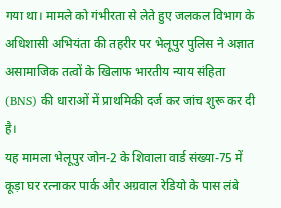गया था। मामले को गंभीरता से लेते हुए जलकल विभाग के अधिशासी अभियंता की तहरीर पर भेलूपुर पुलिस ने अज्ञात असामाजिक तत्वों के खिलाफ भारतीय न्याय संहिता (BNS) की धाराओं में प्राथमिकी दर्ज कर जांच शुरू कर दी है।
यह मामला भेलूपुर जोन-2 के शिवाला वार्ड संख्या-75 में कूड़ा घर रत्नाकर पार्क और अग्रवाल रेडियो के पास लंबे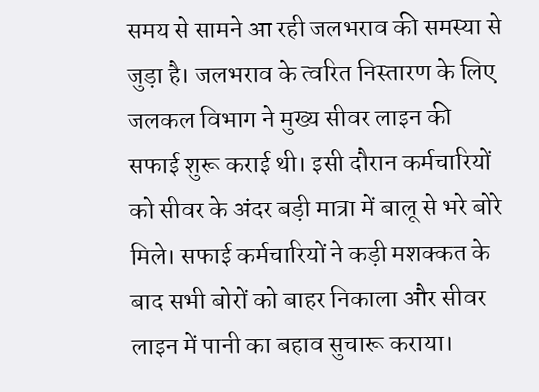समय से सामने आ रही जलभराव की समस्या से जुड़ा है। जलभराव के त्वरित निस्तारण के लिए जलकल विभाग ने मुख्य सीवर लाइन की सफाई शुरू कराई थी। इसी दौरान कर्मचारियों को सीवर के अंदर बड़ी मात्रा में बालू से भरे बोरे मिले। सफाई कर्मचारियों ने कड़ी मशक्कत के बाद सभी बोरों को बाहर निकाला और सीवर लाइन में पानी का बहाव सुचारू कराया।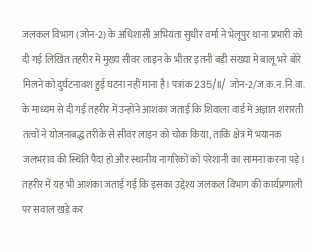जलकल विभाग (जोन-2) के अधिशासी अभियंता सुधीर वर्मा ने भेलूपुर थाना प्रभारी को दी गई लिखित तहरीर में मुख्य सीवर लाइन के भीतर इतनी बड़ी संख्या में बालू भरे बोरे मिलने को दुर्घटनावश हुई घटना नहीं माना है। पत्रांक 235/II/ जोन-2/ज.क.न.नि.वा. के माध्यम से दी गई तहरीर में उन्होंने आशंका जताई कि शिवाला वार्ड में अज्ञात शरारती तत्वों ने योजनाबद्ध तरीके से सीवर लाइन को चोक किया, ताकि क्षेत्र में भयानक जलभराव की स्थिति पैदा हो और स्थानीय नागरिकों को परेशानी का सामना करना पड़े। तहरीर में यह भी आशंका जताई गई कि इसका उद्देश्य जलकल विभाग की कार्यप्रणाली पर सवाल खड़े कर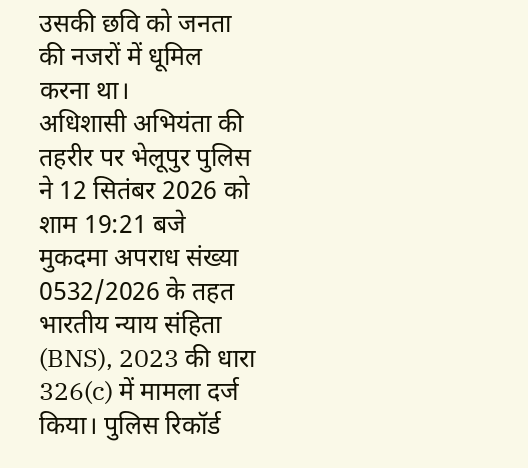उसकी छवि को जनता की नजरों में धूमिल करना था।
अधिशासी अभियंता की तहरीर पर भेलूपुर पुलिस ने 12 सितंबर 2026 को शाम 19:21 बजे मुकदमा अपराध संख्या 0532/2026 के तहत भारतीय न्याय संहिता (BNS), 2023 की धारा 326(c) में मामला दर्ज किया। पुलिस रिकॉर्ड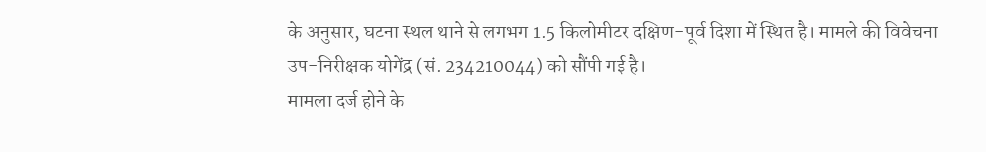के अनुसार, घटना स्थल थाने से लगभग 1.5 किलोमीटर दक्षिण-पूर्व दिशा में स्थित है। मामले की विवेचना उप-निरीक्षक योगेंद्र (सं. 234210044) को सौंपी गई है।
मामला दर्ज होने के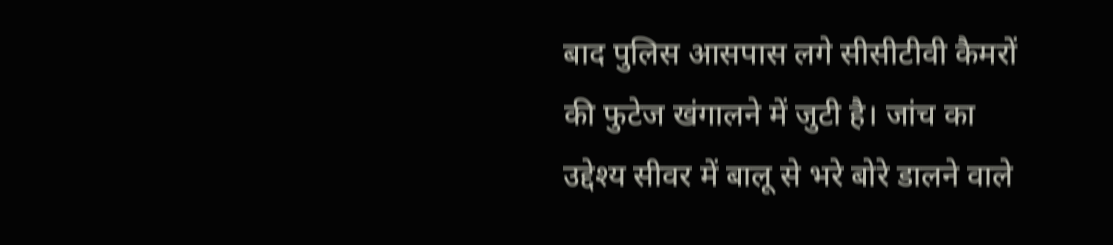बाद पुलिस आसपास लगे सीसीटीवी कैमरों की फुटेज खंगालने में जुटी है। जांच का उद्देश्य सीवर में बालू से भरे बोरे डालने वाले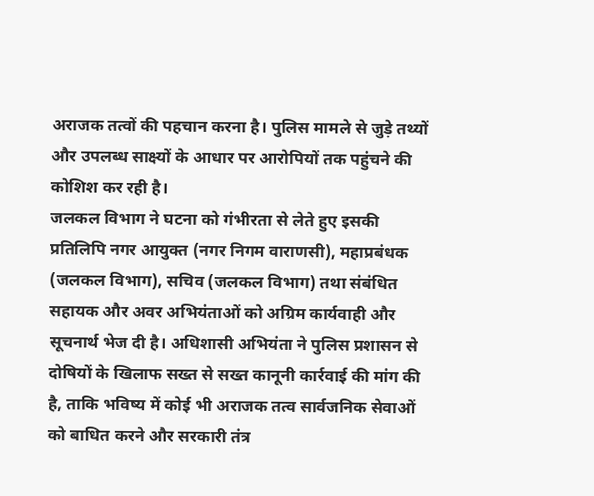अराजक तत्वों की पहचान करना है। पुलिस मामले से जुड़े तथ्यों और उपलब्ध साक्ष्यों के आधार पर आरोपियों तक पहुंचने की कोशिश कर रही है।
जलकल विभाग ने घटना को गंभीरता से लेते हुए इसकी प्रतिलिपि नगर आयुक्त (नगर निगम वाराणसी), महाप्रबंधक (जलकल विभाग), सचिव (जलकल विभाग) तथा संबंधित सहायक और अवर अभियंताओं को अग्रिम कार्यवाही और सूचनार्थ भेज दी है। अधिशासी अभियंता ने पुलिस प्रशासन से दोषियों के खिलाफ सख्त से सख्त कानूनी कार्रवाई की मांग की है, ताकि भविष्य में कोई भी अराजक तत्व सार्वजनिक सेवाओं को बाधित करने और सरकारी तंत्र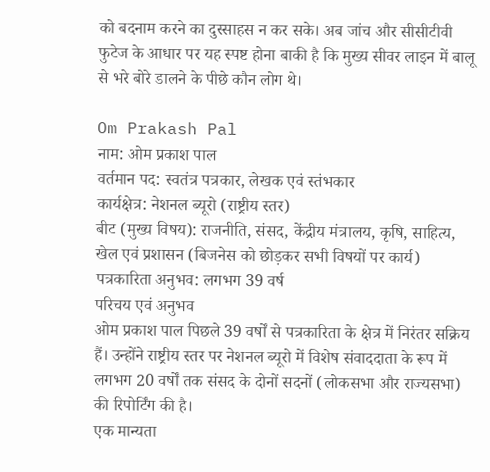को बदनाम करने का दुस्साहस न कर सके। अब जांच और सीसीटीवी फुटेज के आधार पर यह स्पष्ट होना बाकी है कि मुख्य सीवर लाइन में बालू से भरे बोरे डालने के पीछे कौन लोग थे।

Om Prakash Pal
नाम: ओम प्रकाश पाल
वर्तमान पद: स्वतंत्र पत्रकार, लेखक एवं स्तंभकार
कार्यक्षेत्र: नेशनल ब्यूरो (राष्ट्रीय स्तर)
बीट (मुख्य विषय): राजनीति, संसद, केंद्रीय मंत्रालय, कृषि, साहित्य, खेल एवं प्रशासन (बिजनेस को छोड़कर सभी विषयों पर कार्य)
पत्रकारिता अनुभव: लगभग 39 वर्ष
परिचय एवं अनुभव
ओम प्रकाश पाल पिछले 39 वर्षों से पत्रकारिता के क्षेत्र में निरंतर सक्रिय हैं। उन्होंने राष्ट्रीय स्तर पर नेशनल ब्यूरो में विशेष संवाददाता के रूप में लगभग 20 वर्षों तक संसद के दोनों सदनों (लोकसभा और राज्यसभा) की रिपोर्टिंग की है।
एक मान्यता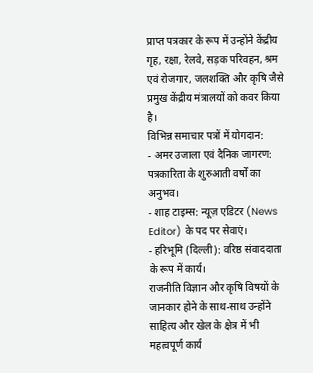प्राप्त पत्रकार के रूप में उन्होंने केंद्रीय गृह, रक्षा, रेलवे, सड़क परिवहन, श्रम एवं रोजगार, जलशक्ति और कृषि जैसे प्रमुख केंद्रीय मंत्रालयों को कवर किया है।
विभिन्न समाचार पत्रों में योगदान:
- अमर उजाला एवं दैनिक जागरण: पत्रकारिता के शुरुआती वर्षों का अनुभव।
- शाह टाइम्स: न्यूज़ एडिटर (News Editor) के पद पर सेवाएं।
- हरिभूमि (दिल्ली): वरिष्ठ संवाददाता के रूप में कार्य।
राजनीति विज्ञान और कृषि विषयों के जानकार होने के साथ-साथ उन्होंने साहित्य और खेल के क्षेत्र में भी महत्वपूर्ण कार्य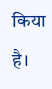किया है।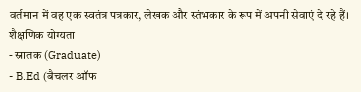वर्तमान में वह एक स्वतंत्र पत्रकार, लेखक और स्तंभकार के रूप में अपनी सेवाएं दे रहे हैं।
शैक्षणिक योग्यता
- स्नातक (Graduate)
- B.Ed (बैचलर ऑफ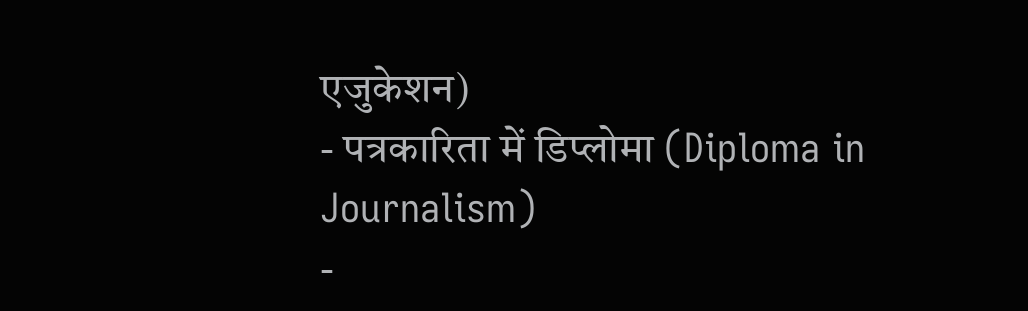एजुकेशन)
- पत्रकारिता में डिप्लोमा (Diploma in Journalism)
-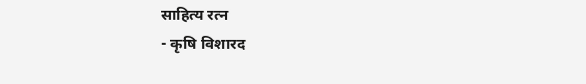साहित्य रत्न
- कृषि विशारद